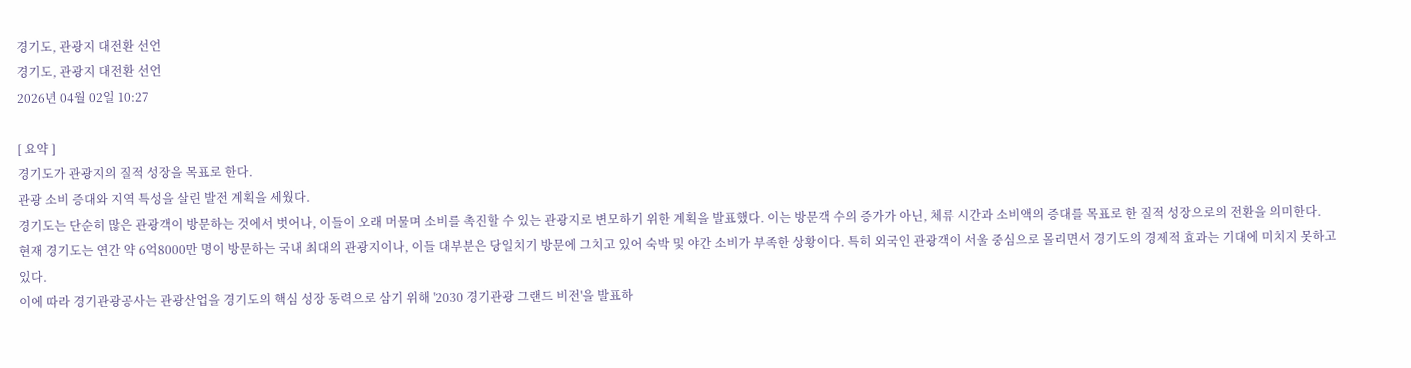경기도, 관광지 대전환 선언
경기도, 관광지 대전환 선언
2026년 04월 02일 10:27

[ 요약 ]
경기도가 관광지의 질적 성장을 목표로 한다.
관광 소비 증대와 지역 특성을 살린 발전 계획을 세웠다.
경기도는 단순히 많은 관광객이 방문하는 것에서 벗어나, 이들이 오래 머물며 소비를 촉진할 수 있는 관광지로 변모하기 위한 계획을 발표했다. 이는 방문객 수의 증가가 아닌, 체류 시간과 소비액의 증대를 목표로 한 질적 성장으로의 전환을 의미한다.
현재 경기도는 연간 약 6억8000만 명이 방문하는 국내 최대의 관광지이나, 이들 대부분은 당일치기 방문에 그치고 있어 숙박 및 야간 소비가 부족한 상황이다. 특히 외국인 관광객이 서울 중심으로 몰리면서 경기도의 경제적 효과는 기대에 미치지 못하고 있다.
이에 따라 경기관광공사는 관광산업을 경기도의 핵심 성장 동력으로 삼기 위해 '2030 경기관광 그랜드 비전'을 발표하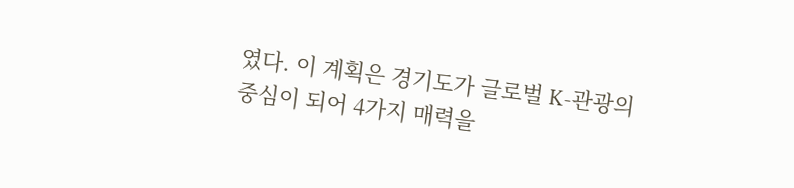였다. 이 계획은 경기도가 글로벌 K-관광의 중심이 되어 4가지 매력을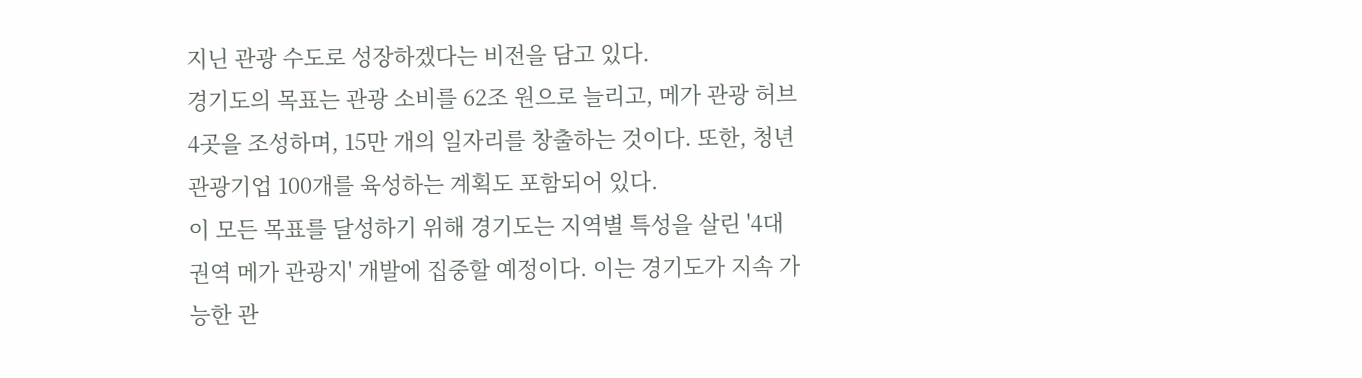지닌 관광 수도로 성장하겠다는 비전을 담고 있다.
경기도의 목표는 관광 소비를 62조 원으로 늘리고, 메가 관광 허브 4곳을 조성하며, 15만 개의 일자리를 창출하는 것이다. 또한, 청년 관광기업 100개를 육성하는 계획도 포함되어 있다.
이 모든 목표를 달성하기 위해 경기도는 지역별 특성을 살린 '4대 권역 메가 관광지' 개발에 집중할 예정이다. 이는 경기도가 지속 가능한 관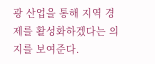광 산업을 통해 지역 경제를 활성화하겠다는 의지를 보여준다.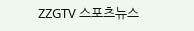ZZGTV 스포츠뉴스